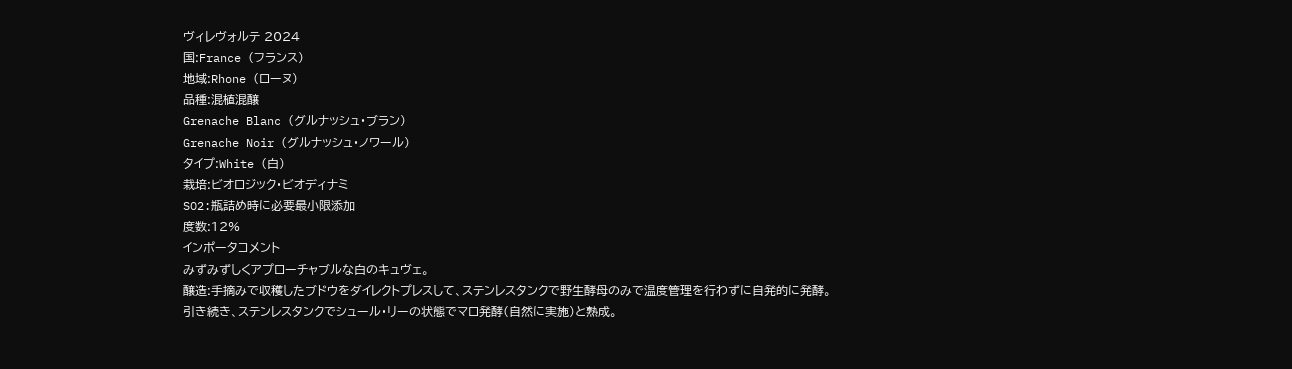ヴィレヴォルテ 2024
国:France (フランス)
地域:Rhone (ローヌ)
品種:混植混醸
Grenache Blanc (グルナッシュ・ブラン)
Grenache Noir (グルナッシュ・ノワール)
タイプ:White (白)
栽培:ビオロジック・ビオディナミ
SO2:瓶詰め時に必要最小限添加
度数:12%
インポータコメント
みずみずしくアプローチャブルな白のキュヴェ。
醸造:手摘みで収穫したブドウをダイレクトプレスして、ステンレスタンクで野生酵母のみで温度管理を行わずに自発的に発酵。
引き続き、ステンレスタンクでシュール・リーの状態でマロ発酵(自然に実施)と熟成。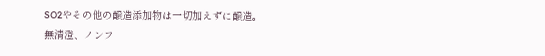SO2やその他の醸造添加物は一切加えずに醸造。
無清澄、ノンフ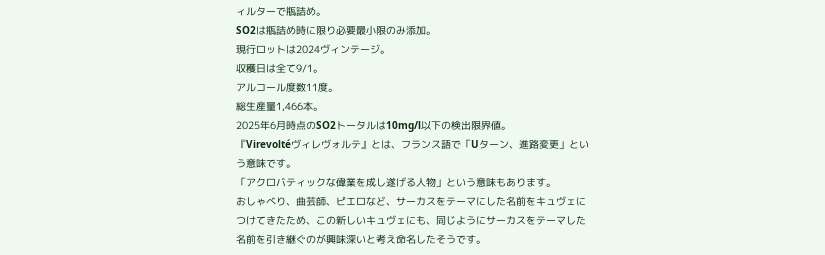ィルターで瓶詰め。
SO2は瓶詰め時に限り必要最小限のみ添加。
現行ロットは2024ヴィンテージ。
収穫日は全て9/1。
アルコール度数11度。
総生産量1,466本。
2025年6月時点のSO2トータルは10mg/l以下の検出限界値。
『Virevoltéヴィレヴォルテ』とは、フランス語で「Uターン、進路変更」という意味です。
「アクロバティックな偉業を成し遂げる人物」という意味もあります。
おしゃべり、曲芸師、ピエロなど、サーカスをテーマにした名前をキュヴェにつけてきたため、この新しいキュヴェにも、同じようにサーカスをテーマした名前を引き継ぐのが興味深いと考え命名したそうです。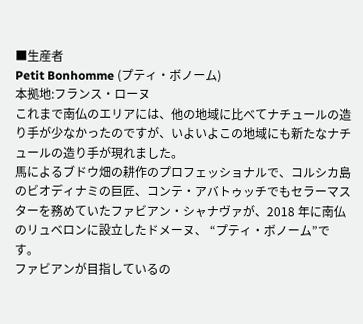■生産者
Petit Bonhomme (プティ・ボノーム)
本拠地:フランス・ローヌ
これまで南仏のエリアには、他の地域に比べてナチュールの造り手が少なかったのですが、いよいよこの地域にも新たなナチュールの造り手が現れました。
馬によるブドウ畑の耕作のプロフェッショナルで、コルシカ島のビオディナミの巨匠、コンテ・アバトゥッチでもセラーマスターを務めていたファビアン・シャナヴァが、2018 年に南仏のリュベロンに設立したドメーヌ、 “プティ・ボノーム”です。
ファビアンが目指しているの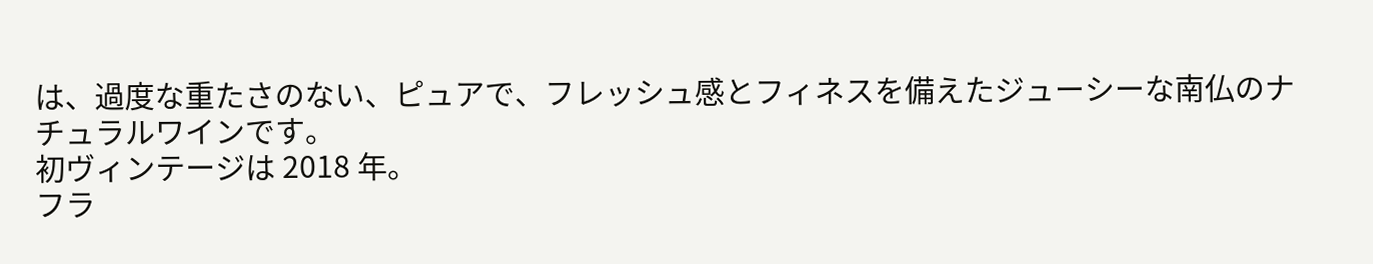は、過度な重たさのない、ピュアで、フレッシュ感とフィネスを備えたジューシーな南仏のナチュラルワインです。
初ヴィンテージは 2018 年。
フラ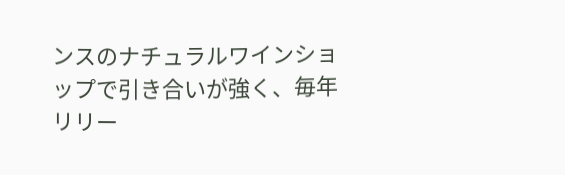ンスのナチュラルワインショップで引き合いが強く、毎年リリー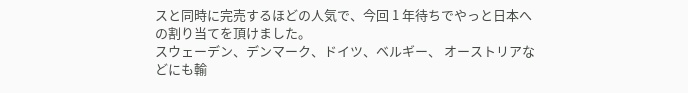スと同時に完売するほどの人気で、今回 1 年待ちでやっと日本への割り当てを頂けました。
スウェーデン、デンマーク、ドイツ、ベルギー、 オーストリアなどにも輸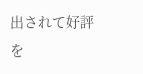出されて好評を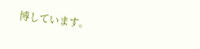博しています。